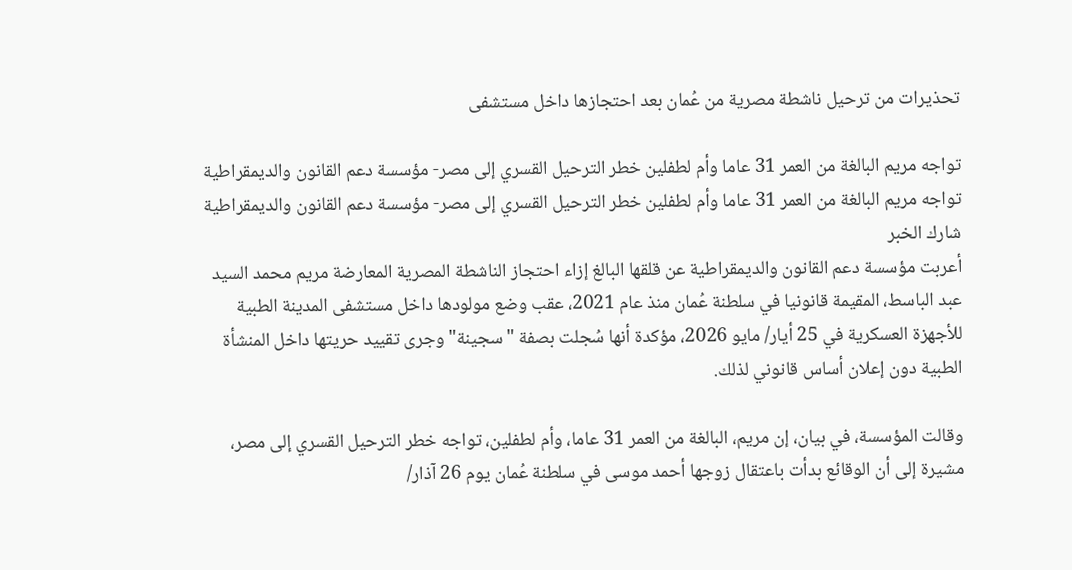تحذيرات من ترحيل ناشطة مصرية من عُمان بعد احتجازها داخل مستشفى

تواجه مريم البالغة من العمر 31 عاما وأم لطفلين خطر الترحيل القسري إلى مصر- مؤسسة دعم القانون والديمقراطية
تواجه مريم البالغة من العمر 31 عاما وأم لطفلين خطر الترحيل القسري إلى مصر- مؤسسة دعم القانون والديمقراطية
شارك الخبر
أعربت مؤسسة دعم القانون والديمقراطية عن قلقها البالغ إزاء احتجاز الناشطة المصرية المعارضة مريم محمد السيد عبد الباسط، المقيمة قانونيا في سلطنة عُمان منذ عام 2021، عقب وضع مولودها داخل مستشفى المدينة الطبية للأجهزة العسكرية في 25 أيار/ مايو 2026، مؤكدة أنها سُجلت بصفة "سجينة" وجرى تقييد حريتها داخل المنشأة الطبية دون إعلان أساس قانوني لذلك.

وقالت المؤسسة، في بيان، إن مريم، البالغة من العمر 31 عاما، وأم لطفلين، تواجه خطر الترحيل القسري إلى مصر، مشيرة إلى أن الوقائع بدأت باعتقال زوجها أحمد موسى في سلطنة عُمان يوم 26 آذار/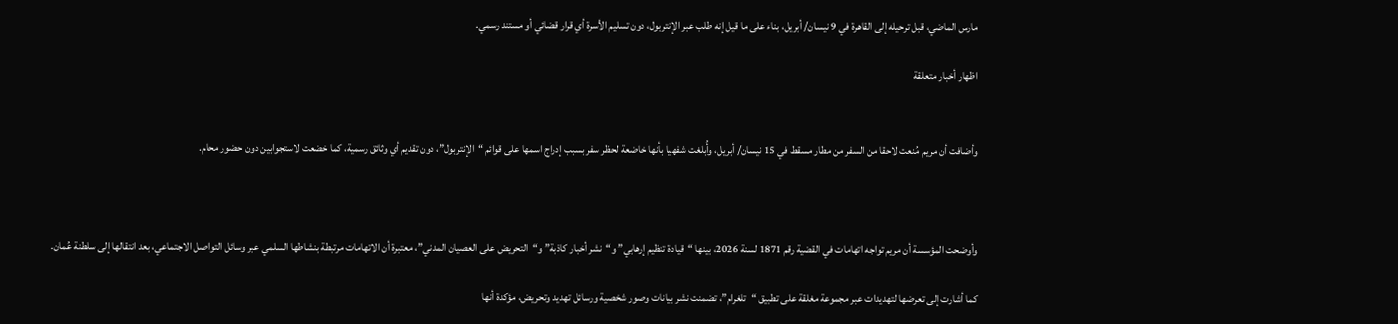مارس الماضي، قبل ترحيله إلى القاهرة في 9 نيسان/ أبريل، بناء على ما قيل إنه طلب عبر الإنتربول، دون تسليم الأسرة أي قرار قضائي أو مستند رسمي.

اظهار أخبار متعلقة


وأضافت أن مريم مُنعت لاحقا من السفر من مطار مسقط في 15 نيسان/ أبريل، وأُبلغت شفهيا بأنها خاضعة لحظر سفر بسبب إدراج اسمها على قوائم “الإنتربول”، دون تقديم أي وثائق رسمية، كما خضعت لاستجوابين دون حضور محام.



وأوضحت المؤسسة أن مريم تواجه اتهامات في القضية رقم 1871 لسنة 2026، بينها “قيادة تنظيم إرهابي” و“نشر أخبار كاذبة” و“التحريض على العصيان المدني”، معتبرة أن الاتهامات مرتبطة بنشاطها السلمي عبر وسائل التواصل الاجتماعي، بعد انتقالها إلى سلطنة عُمان.

كما أشارت إلى تعرضها لتهديدات عبر مجموعة مغلقة على تطبيق “تلغرام”، تضمنت نشر بيانات وصور شخصية ورسائل تهديد وتحريض، مؤكدة أنها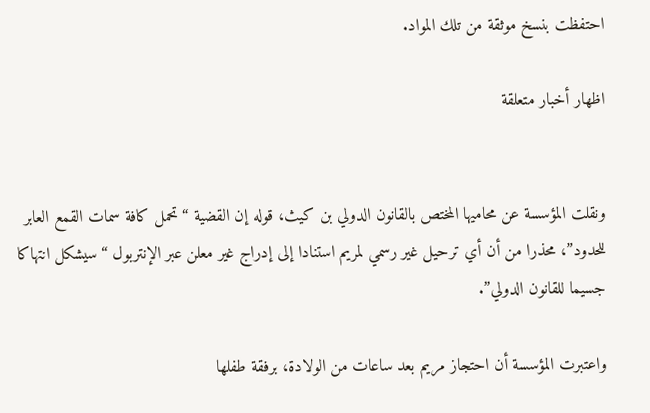احتفظت بنسخ موثقة من تلك المواد.

اظهار أخبار متعلقة


ونقلت المؤسسة عن محاميها المختص بالقانون الدولي بن كيث، قوله إن القضية “تحمل كافة سمات القمع العابر للحدود”، محذرا من أن أي ترحيل غير رسمي لمريم استنادا إلى إدراج غير معلن عبر الإنتربول “سيشكل انتهاكا جسيما للقانون الدولي”.

واعتبرت المؤسسة أن احتجاز مريم بعد ساعات من الولادة، برفقة طفلها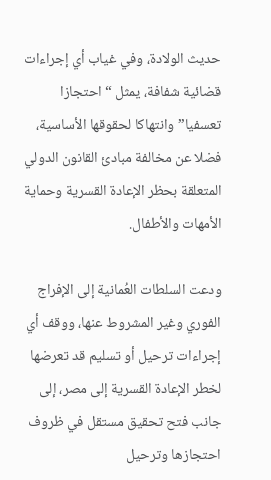حديث الولادة، وفي غياب أي إجراءات قضائية شفافة، يمثل “احتجازا تعسفيا” وانتهاكا لحقوقها الأساسية، فضلا عن مخالفة مبادئ القانون الدولي المتعلقة بحظر الإعادة القسرية وحماية الأمهات والأطفال.

ودعت السلطات العُمانية إلى الإفراج الفوري وغير المشروط عنها، ووقف أي إجراءات ترحيل أو تسليم قد تعرضها لخطر الإعادة القسرية إلى مصر، إلى جانب فتح تحقيق مستقل في ظروف احتجازها وترحيل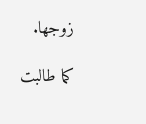زوجها.

كما طالبت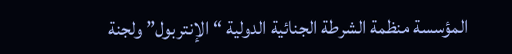المؤسسة منظمة الشرطة الجنائية الدولية “الإنتربول” ولجنة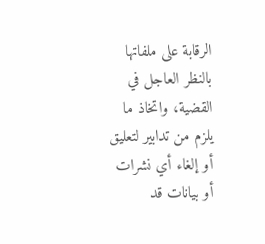الرقابة على ملفاتها بالنظر العاجل في القضية، واتخاذ ما يلزم من تدابير لتعليق أو إلغاء أي نشرات أو بيانات قد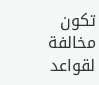تكون مخالفة لقواعد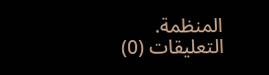المنظمة.
التعليقات (0)